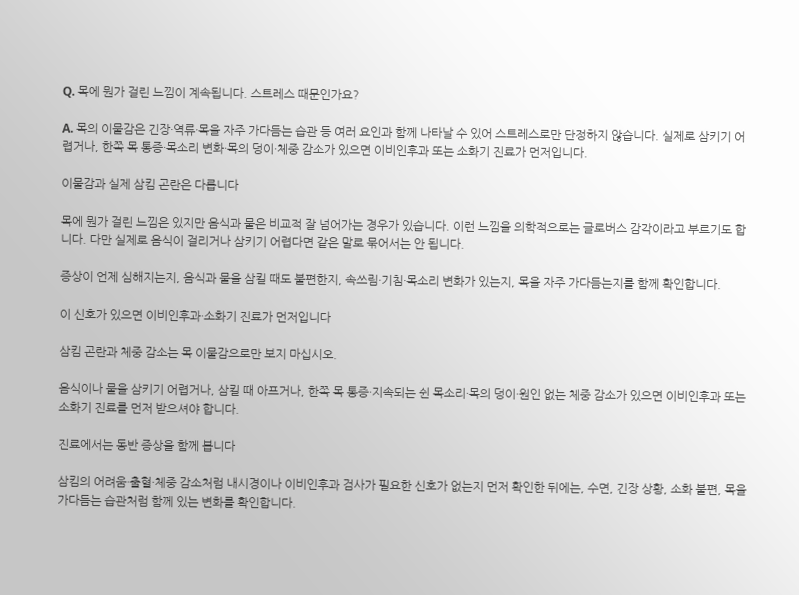Q. 목에 뭔가 걸린 느낌이 계속됩니다. 스트레스 때문인가요?

A. 목의 이물감은 긴장·역류·목을 자주 가다듬는 습관 등 여러 요인과 함께 나타날 수 있어 스트레스로만 단정하지 않습니다. 실제로 삼키기 어렵거나, 한쪽 목 통증·목소리 변화·목의 덩이·체중 감소가 있으면 이비인후과 또는 소화기 진료가 먼저입니다.

이물감과 실제 삼킴 곤란은 다릅니다

목에 뭔가 걸린 느낌은 있지만 음식과 물은 비교적 잘 넘어가는 경우가 있습니다. 이런 느낌을 의학적으로는 글로버스 감각이라고 부르기도 합니다. 다만 실제로 음식이 걸리거나 삼키기 어렵다면 같은 말로 묶어서는 안 됩니다.

증상이 언제 심해지는지, 음식과 물을 삼킬 때도 불편한지, 속쓰림·기침·목소리 변화가 있는지, 목을 자주 가다듬는지를 함께 확인합니다.

이 신호가 있으면 이비인후과·소화기 진료가 먼저입니다

삼킴 곤란과 체중 감소는 목 이물감으로만 보지 마십시오.

음식이나 물을 삼키기 어렵거나, 삼킬 때 아프거나, 한쪽 목 통증·지속되는 쉰 목소리·목의 덩이·원인 없는 체중 감소가 있으면 이비인후과 또는 소화기 진료를 먼저 받으셔야 합니다.

진료에서는 동반 증상을 함께 봅니다

삼킴의 어려움·출혈·체중 감소처럼 내시경이나 이비인후과 검사가 필요한 신호가 없는지 먼저 확인한 뒤에는, 수면, 긴장 상황, 소화 불편, 목을 가다듬는 습관처럼 함께 있는 변화를 확인합니다.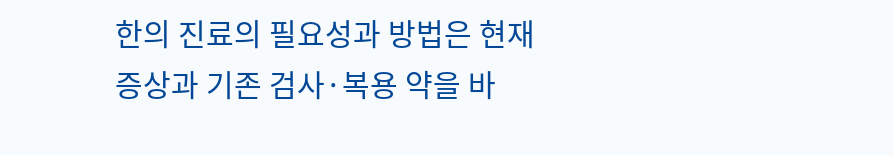한의 진료의 필요성과 방법은 현재 증상과 기존 검사·복용 약을 바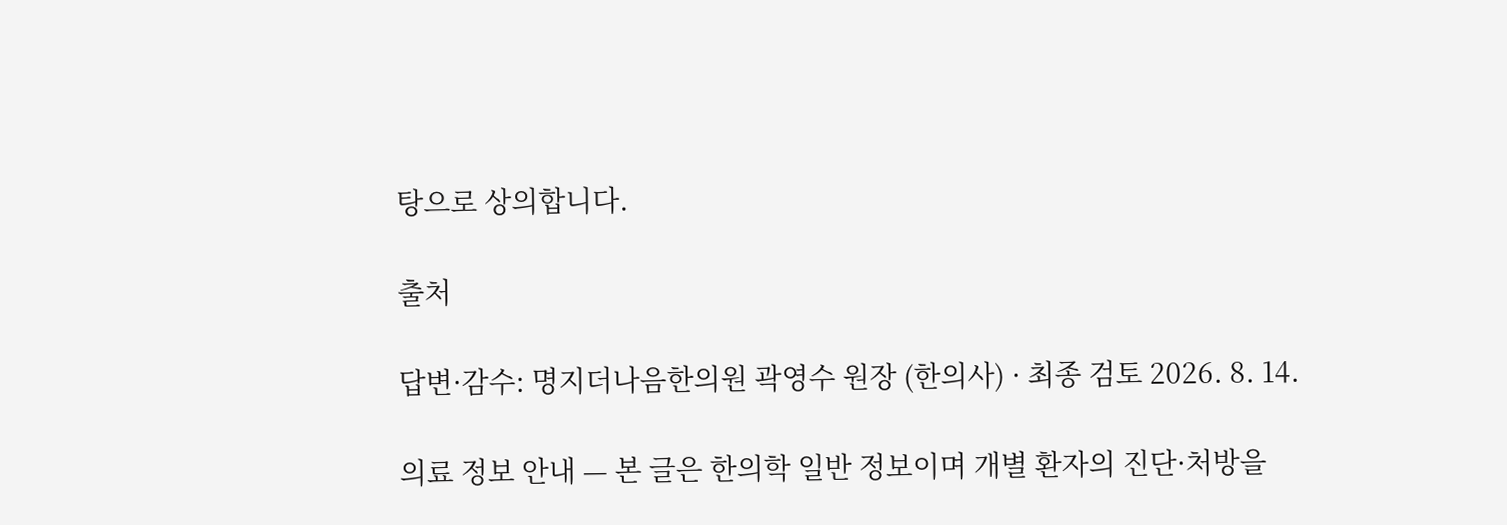탕으로 상의합니다.

출처

답변·감수: 명지더나음한의원 곽영수 원장 (한의사) · 최종 검토 2026. 8. 14.

의료 정보 안내 — 본 글은 한의학 일반 정보이며 개별 환자의 진단·처방을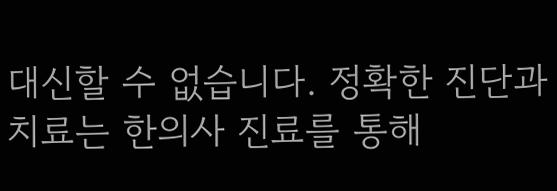대신할 수 없습니다. 정확한 진단과 치료는 한의사 진료를 통해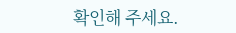확인해 주세요.